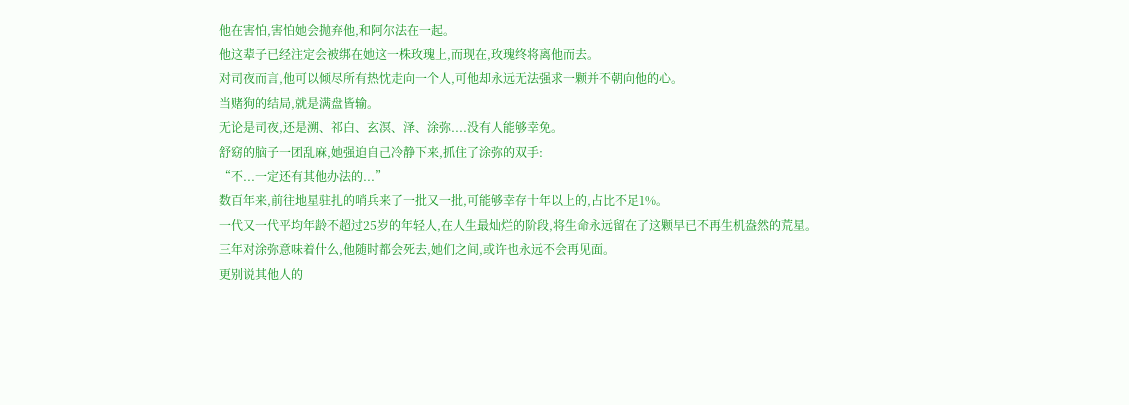他在害怕,害怕她会抛弃他,和阿尔法在一起。
他这辈子已经注定会被绑在她这一株玫瑰上,而现在,玫瑰终将离他而去。
对司夜而言,他可以倾尽所有热忱走向一个人,可他却永远无法强求一颗并不朝向他的心。
当赌狗的结局,就是满盘皆输。
无论是司夜,还是溯、祁白、玄溟、泽、涂弥....没有人能够幸免。
舒窈的脑子一团乱麻,她强迫自己冷静下来,抓住了涂弥的双手:
“不...一定还有其他办法的...”
数百年来,前往地星驻扎的哨兵来了一批又一批,可能够幸存十年以上的,占比不足1%。
一代又一代平均年龄不超过25岁的年轻人,在人生最灿烂的阶段,将生命永远留在了这颗早已不再生机盎然的荒星。
三年对涂弥意味着什么,他随时都会死去,她们之间,或许也永远不会再见面。
更别说其他人的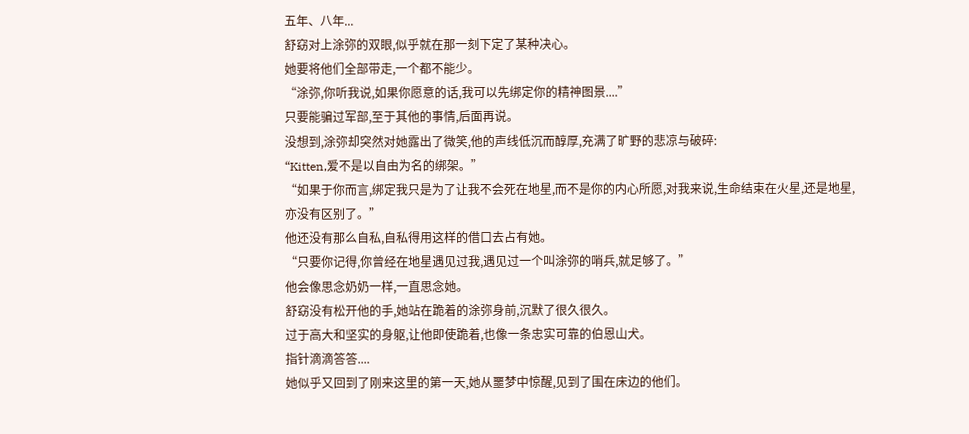五年、八年...
舒窈对上涂弥的双眼,似乎就在那一刻下定了某种决心。
她要将他们全部带走,一个都不能少。
“涂弥,你听我说,如果你愿意的话,我可以先绑定你的精神图景....”
只要能骗过军部,至于其他的事情,后面再说。
没想到,涂弥却突然对她露出了微笑,他的声线低沉而醇厚,充满了旷野的悲凉与破碎:
“Kitten,爱不是以自由为名的绑架。”
“如果于你而言,绑定我只是为了让我不会死在地星,而不是你的内心所愿,对我来说,生命结束在火星,还是地星,亦没有区别了。”
他还没有那么自私,自私得用这样的借口去占有她。
“只要你记得,你曾经在地星遇见过我,遇见过一个叫涂弥的哨兵,就足够了。”
他会像思念奶奶一样,一直思念她。
舒窈没有松开他的手,她站在跪着的涂弥身前,沉默了很久很久。
过于高大和坚实的身躯,让他即使跪着,也像一条忠实可靠的伯恩山犬。
指针滴滴答答....
她似乎又回到了刚来这里的第一天,她从噩梦中惊醒,见到了围在床边的他们。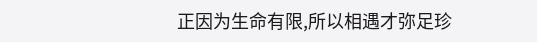正因为生命有限,所以相遇才弥足珍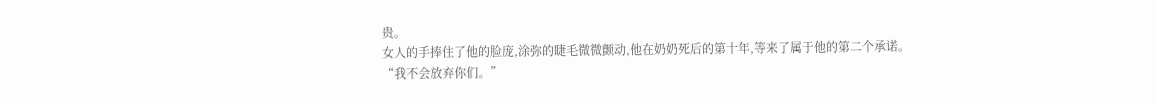贵。
女人的手捧住了他的脸庞,涂弥的睫毛微微颤动,他在奶奶死后的第十年,等来了属于他的第二个承诺。
“我不会放弃你们。”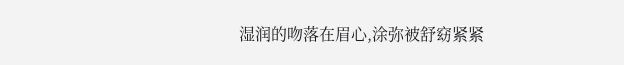湿润的吻落在眉心,涂弥被舒窈紧紧